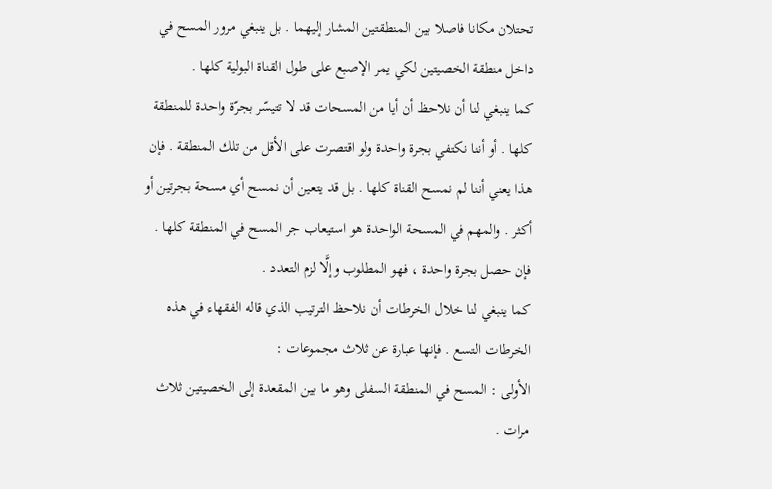تحتلان مكانا فاصلا بين المنطقتين المشار إليهما . بل ينبغي مرور المسح في داخل منطقة الخصيتين لكي يمر الإصبع على طول القناة البولية كلها .
كما ينبغي لنا أن نلاحظ أن أيا من المسحات قد لا تتيسّر بجرّة واحدة للمنطقة كلها . أو أننا نكتفي بجرة واحدة ولو اقتصرت على الأقل من تلك المنطقة . فإن هذا يعني أننا لم نمسح القناة كلها . بل قد يتعين أن نمسح أي مسحة بجرتين أو أكثر . والمهم في المسحة الواحدة هو استيعاب جر المسح في المنطقة كلها . فإن حصل بجرة واحدة ، فهو المطلوب وإلَّا لزم التعدد .
كما ينبغي لنا خلال الخرطات أن نلاحظ الترتيب الذي قاله الفقهاء في هذه الخرطات التسع . فإنها عبارة عن ثلاث مجموعات :
الأولى : المسح في المنطقة السفلى وهو ما بين المقعدة إلى الخصيتين ثلاث مرات .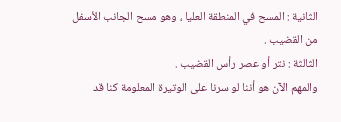الثانية : المسح في المنطقة العليا ، وهو مسح الجانب الأسفل من القضيب .
الثالثة : نتر أو عصر رأس القضيب .
والمهم الآن هو أننا لو سرنا على الوتيرة المعلومة كنا قد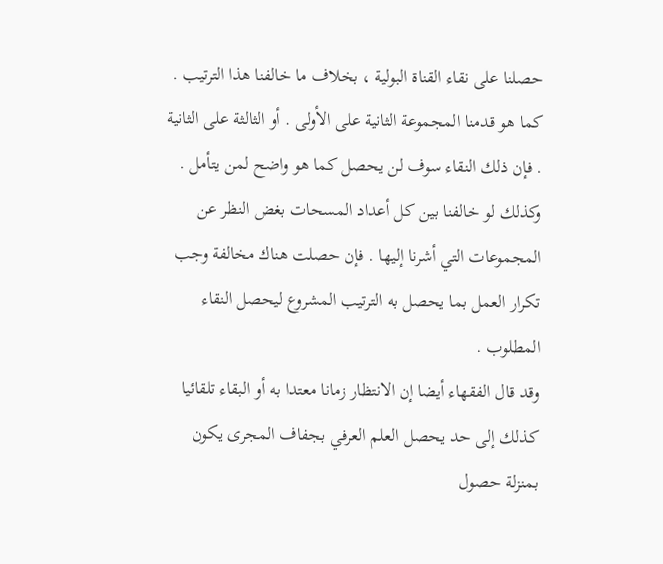حصلنا على نقاء القناة البولية ، بخلاف ما خالفنا هذا الترتيب . كما هو قدمنا المجموعة الثانية على الأولى . أو الثالثة على الثانية . فإن ذلك النقاء سوف لن يحصل كما هو واضح لمن يتأمل . وكذلك لو خالفنا بين كل أعداد المسحات بغض النظر عن المجموعات التي أشرنا إليها . فإن حصلت هناك مخالفة وجب تكرار العمل بما يحصل به الترتيب المشروع ليحصل النقاء المطلوب .
وقد قال الفقهاء أيضا إن الانتظار زمانا معتدا به أو البقاء تلقائيا كذلك إلى حد يحصل العلم العرفي بجفاف المجرى يكون بمنزلة حصول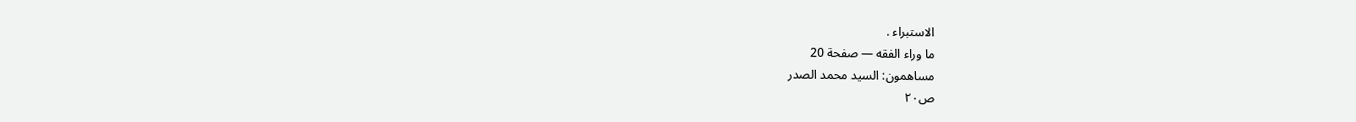الاستبراء .
ما وراء الفقه — صفحة 20
مساهمون: السيد محمد الصدر
ص٢٠